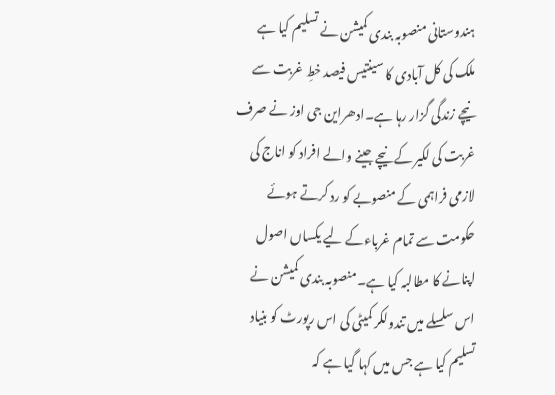ہندوستانی منصوبہ بندی کمیشن نے تسلیم کیا ہے ملک کی کل آبادی کا سینتیس فیصد خطِ غربت سے نیچے زندگی گزار رہا ہے۔ادھراین جی اوز نے صرف غربت کی لکیر کے نیچے جینے والے افراد کو اناج کی لازمی فراہمی کے منصوبے کو رد کرتے ہوئے حکومت سے تمام غرباءکے لیے یکساں اصول اپنانے کا مطالبہ کیا ہے۔منصوبہ بندی کمیشن نے اس سلسلے میں تندولکر کمیٹی کی اس رپورٹ کو بنیاد تسلیم کیا ہے جس میں کہا گیا ہے کہ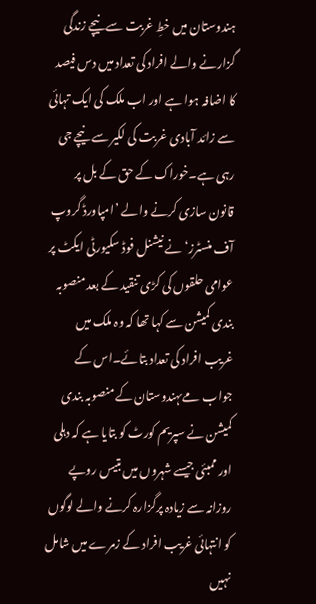ہندوستان میں خطِ غربت سے نیچے زندگی گزارنے والے افراد کی تعداد میں دس فیصد کا اضافہ ہوا ہے اور اب ملک کی ایک تہائی سے زائد آبادی غربت کی لکیر سے نیچے جی رہی ہے۔خوراک کے حق کے بل پر قانون سازی کرنے والے ’امپاورڈ گروپ آف منسٹرز‘ نے نیشنل فوڈ سکیورٹی ایکٹ پر عوامی حلقوں کی کڑی تنقید کے بعد منصوبہ بندی کمیشن سے کہا تھا کہ وہ ملک میں غریب افراد کی تعداد بتائے۔اس کے جواب مےںہندوستان کے منصوبہ بندی کمیشن نے سپریم کورٹ کو بتایا ہے کہ دہلی اور ممبئی جیسے شہروں میں بتیس روپے روزانہ سے زیادہ پرگزارہ کرنے والے لوگوں کو انتہائی غریب افراد کے زمرے میں شامل نہیں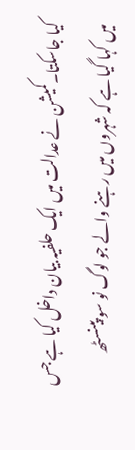کیا جاسکتا۔کمیشن نے عدالت میں ایک حلفیہ بیان داخل کیا ہے جس میں کہا گیا ہے کہ شہروں میں رہنے والے جو لوگ نو سو پینسٹھ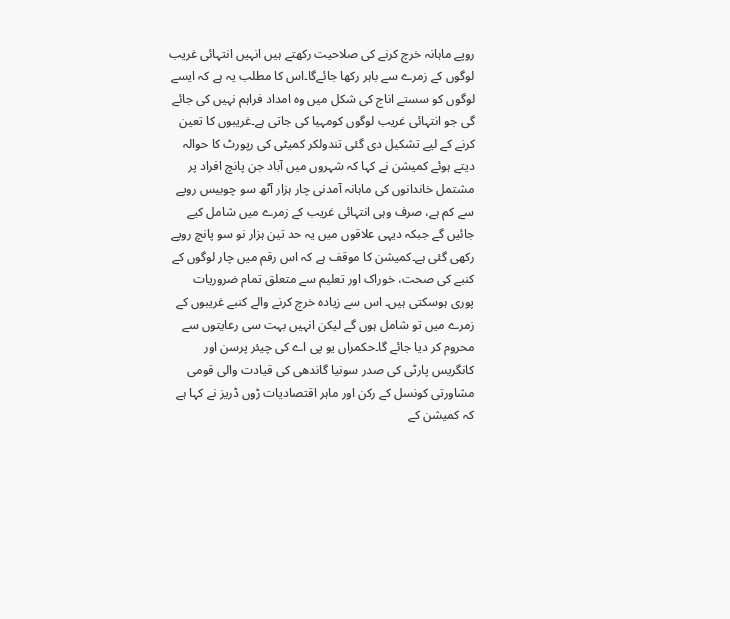روپے ماہانہ خرچ کرنے کی صلاحیت رکھتے ہیں انہیں انتہائی غریب لوگوں کے زمرے سے باہر رکھا جائےگا۔اس کا مطلب یہ ہے کہ ایسے لوگوں کو سستے اناج کی شکل میں وہ امداد فراہم نہیں کی جائے گی جو انتہائی غریب لوگوں کومہیا کی جاتی ہے۔غریبوں کا تعین کرنے کے لیے تشکیل دی گئی تندولکر کمیٹی کی رپورٹ کا حوالہ دیتے ہوئے کمیشن نے کہا کہ شہروں میں آباد جن پانچ افراد پر مشتمل خاندانوں کی ماہانہ آمدنی چار ہزار آٹھ سو چوبیس روپے سے کم ہے، صرف وہی انتہائی غریب کے زمرے میں شامل کیے جائیں گے جبکہ دیہی علاقوں میں یہ حد تین ہزار نو سو پانچ روپے رکھی گئی ہے۔کمیشن کا موقف ہے کہ اس رقم میں چار لوگوں کے کنبے کی صحت، خوراک اور تعلیم سے متعلق تمام ضروریات پوری ہوسکتی ہیں۔ اس سے زیادہ خرچ کرنے والے کنبے غریبوں کے زمرے میں تو شامل ہوں گے لیکن انہیں بہت سی رعایتوں سے محروم کر دیا جائے گا۔حکمراں یو پی اے کی چیئر پرسن اور کانگریس پارٹی کی صدر سونیا گاندھی کی قیادت والی قومی مشاورتی کونسل کے رکن اور ماہر اقتصادیات ڑوں ڈریز نے کہا ہے کہ کمیشن کے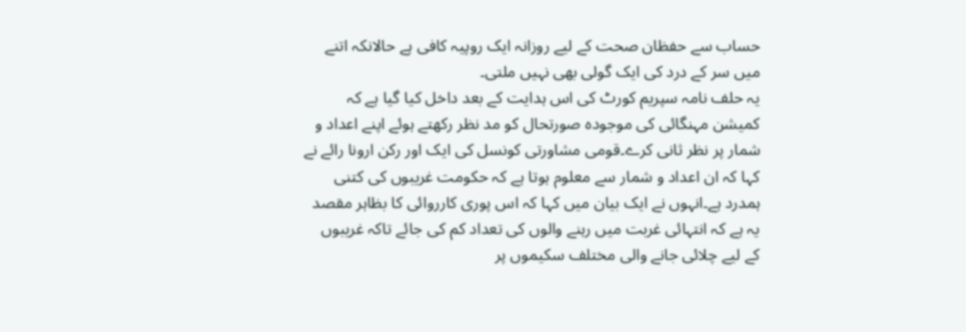حساب سے حفظان صحت کے لیے روزانہ ایک روپیہ کافی ہے حالانکہ اتنے میں سر کے درد کی ایک گولی بھی نہیں ملتی۔
یہ حلف نامہ سپریم کورٹ کی اس ہدایت کے بعد داخل کیا گیا ہے کہ کمیشن مہنگائی کی موجودہ صورتحال کو مد نظر رکھتے ہوئے اپنے اعداد و شمار پر نظر ثانی کرے۔قومی مشاورتی کونسل کی ایک اور رکن ارونا رائے نے کہا کہ ان اعداد و شمار سے معلوم ہوتا ہے کہ حکومت غریبوں کی کتنی ہمدرد ہے۔انہوں نے ایک بیان میں کہا کہ اس پوری کارروائی کا بظاہر مقصد یہ ہے کہ انتہائی غربت میں رہنے والوں کی تعداد کم کی جائے تاکہ غریبوں کے لیے چلائی جانے والی مختلف سکیموں پر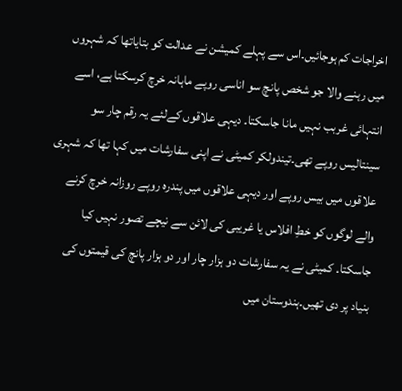اخراجات کم ہوجائیں۔اس سے پہلے کمیشن نے عدالت کو بتایاتھا کہ شہروں میں رہنے والا جو شخص پانچ سو اناسی روپے ماہانہ خرچ کرسکتا ہے، اسے انتہائی غربب نہیں مانا جاسکتا۔ دیہی علاقوں کےلئے یہ رقم چار سو سینتالیس روپے تھی۔تیندولکر کمیٹی نے اپنی سفارشات میں کہا تھا کہ شہری علاقوں میں بیس روپے اور دیہی علاقوں میں پندرہ روپے روزانہ خرچ کرنے والے لوگوں کو خطِ افلاس یا غریبی کی لائن سے نیچے تصور نہیں کیا جاسکتا۔ کمیٹی نے یہ سفارشات دو ہزار چار اور دو ہزار پانچ کی قیمتوں کی بنیاد پر دی تھیں۔ہندوستان میں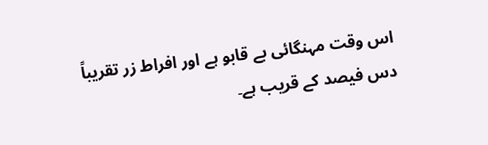اس وقت مہنگائی بے قابو ہے اور افراط زر تقریباً دس فیصد کے قریب ہے۔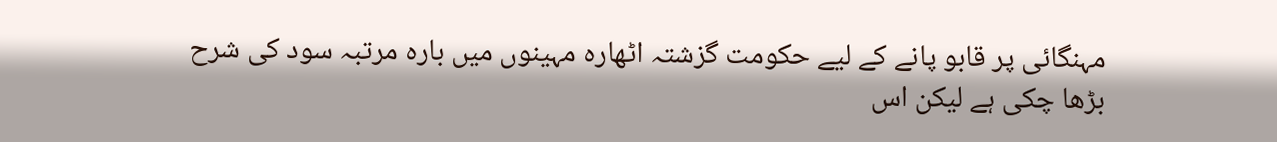مہنگائی پر قابو پانے کے لیے حکومت گزشتہ اٹھارہ مہینوں میں بارہ مرتبہ سود کی شرح بڑھا چکی ہے لیکن اس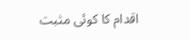اقدام کا کوئی مثبت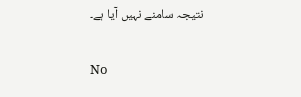نتیجہ سامنے نہیں آیا ہے۔

No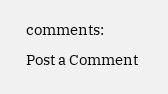comments:
Post a Comment